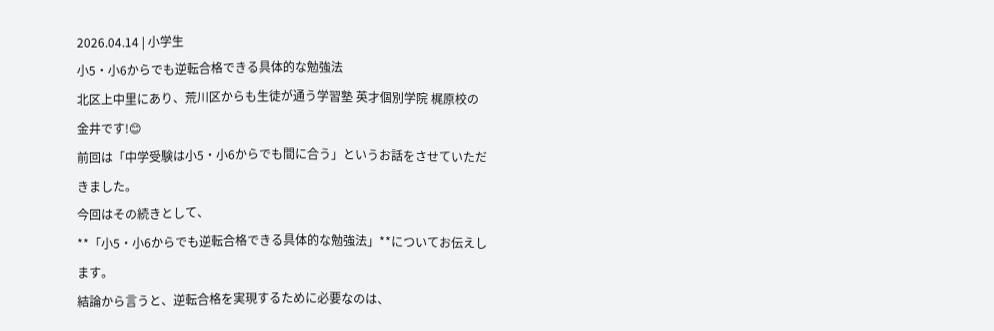2026.04.14 | 小学生
小5・小6からでも逆転合格できる具体的な勉強法
北区上中里にあり、荒川区からも生徒が通う学習塾 英才個別学院 梶原校の金井です!😊
前回は「中学受験は小5・小6からでも間に合う」というお話をさせていただきました。
今回はその続きとして、
**「小5・小6からでも逆転合格できる具体的な勉強法」**についてお伝えします。
結論から言うと、逆転合格を実現するために必要なのは、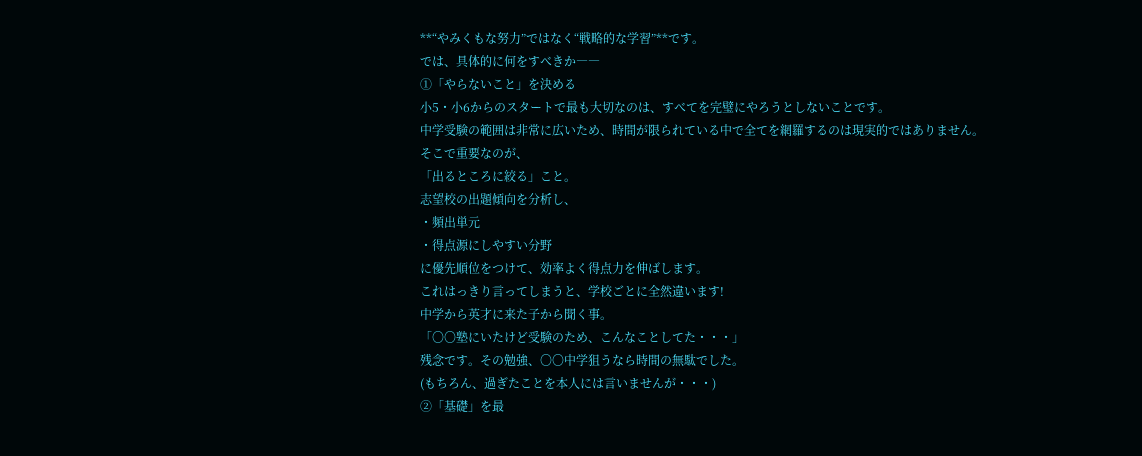**“やみくもな努力”ではなく“戦略的な学習”**です。
では、具体的に何をすべきか――
①「やらないこと」を決める
小5・小6からのスタートで最も大切なのは、すべてを完璧にやろうとしないことです。
中学受験の範囲は非常に広いため、時間が限られている中で全てを網羅するのは現実的ではありません。
そこで重要なのが、
「出るところに絞る」こと。
志望校の出題傾向を分析し、
・頻出単元
・得点源にしやすい分野
に優先順位をつけて、効率よく得点力を伸ばします。
これはっきり言ってしまうと、学校ごとに全然違います!
中学から英才に来た子から聞く事。
「〇〇塾にいたけど受験のため、こんなことしてた・・・」
残念です。その勉強、〇〇中学狙うなら時間の無駄でした。
(もちろん、過ぎたことを本人には言いませんが・・・)
②「基礎」を最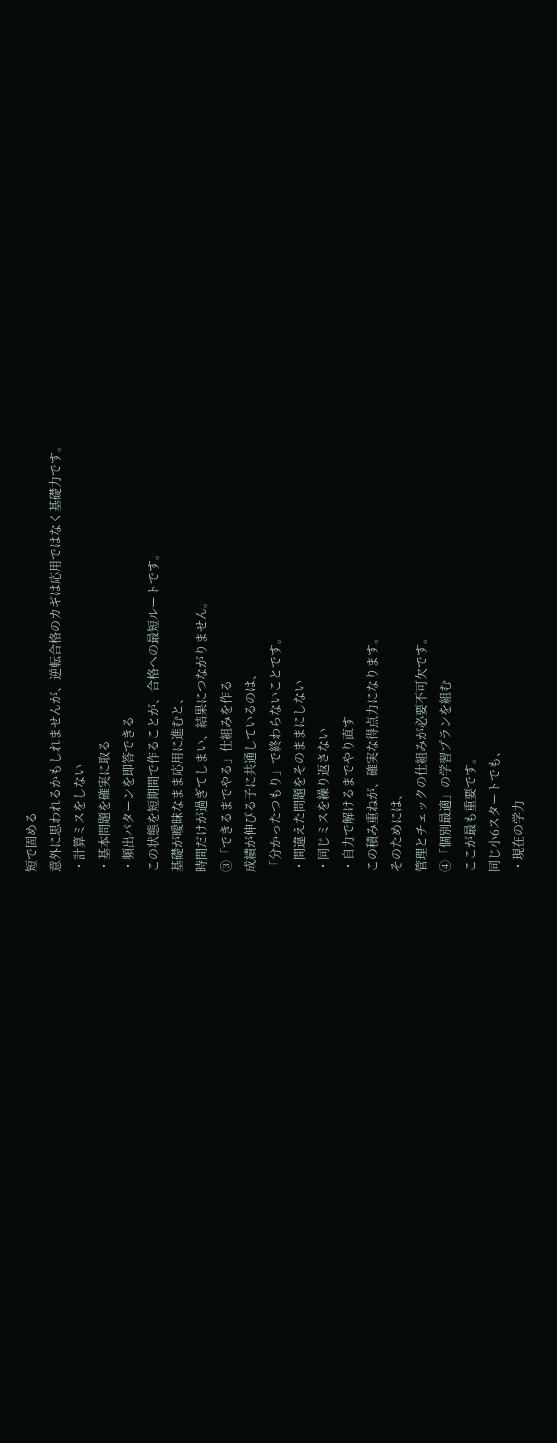短で固める
意外に思われるかもしれませんが、逆転合格のカギは応用ではなく基礎力です。
・計算ミスをしない
・基本問題を確実に取る
・頻出パターンを即答できる
この状態を短期間で作ることが、合格への最短ルートです。
基礎が曖昧なまま応用に進むと、
時間だけが過ぎてしまい、結果につながりません。
③「できるまでやる」仕組みを作る
成績が伸びる子に共通しているのは、
「分かったつもり」で終わらないことです。
・間違えた問題をそのままにしない
・同じミスを繰り返さない
・自力で解けるまでやり直す
この積み重ねが、確実な得点力になります。
そのためには、
管理とチェックの仕組みが必要不可欠です。
④「個別最適」の学習プランを組む
ここが最も重要です。
同じ小6スタートでも、
・現在の学力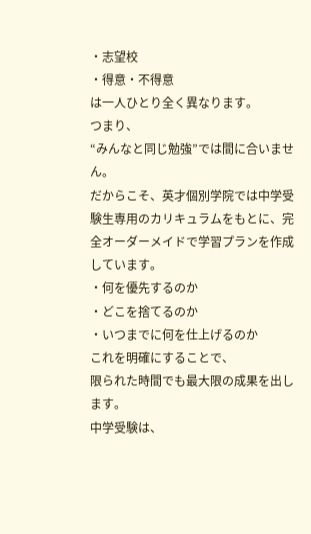・志望校
・得意・不得意
は一人ひとり全く異なります。
つまり、
“みんなと同じ勉強”では間に合いません。
だからこそ、英才個別学院では中学受験生専用のカリキュラムをもとに、完全オーダーメイドで学習プランを作成しています。
・何を優先するのか
・どこを捨てるのか
・いつまでに何を仕上げるのか
これを明確にすることで、
限られた時間でも最大限の成果を出します。
中学受験は、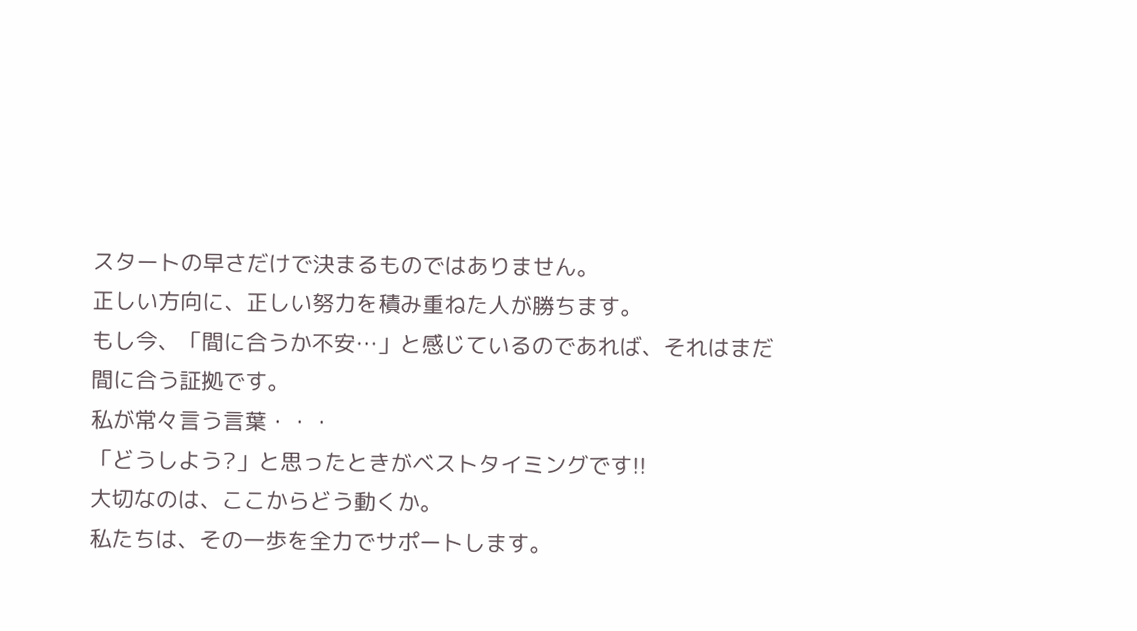スタートの早さだけで決まるものではありません。
正しい方向に、正しい努力を積み重ねた人が勝ちます。
もし今、「間に合うか不安…」と感じているのであれば、それはまだ間に合う証拠です。
私が常々言う言葉・・・
「どうしよう?」と思ったときがベストタイミングです!!
大切なのは、ここからどう動くか。
私たちは、その一歩を全力でサポートします。